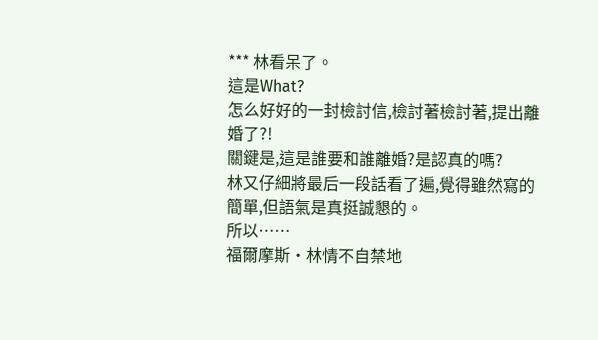*** 林看呆了。
這是What?
怎么好好的一封檢討信,檢討著檢討著,提出離婚了?!
關鍵是,這是誰要和誰離婚?是認真的嗎?
林又仔細將最后一段話看了遍,覺得雖然寫的簡單,但語氣是真挺誠懇的。
所以……
福爾摩斯·林情不自禁地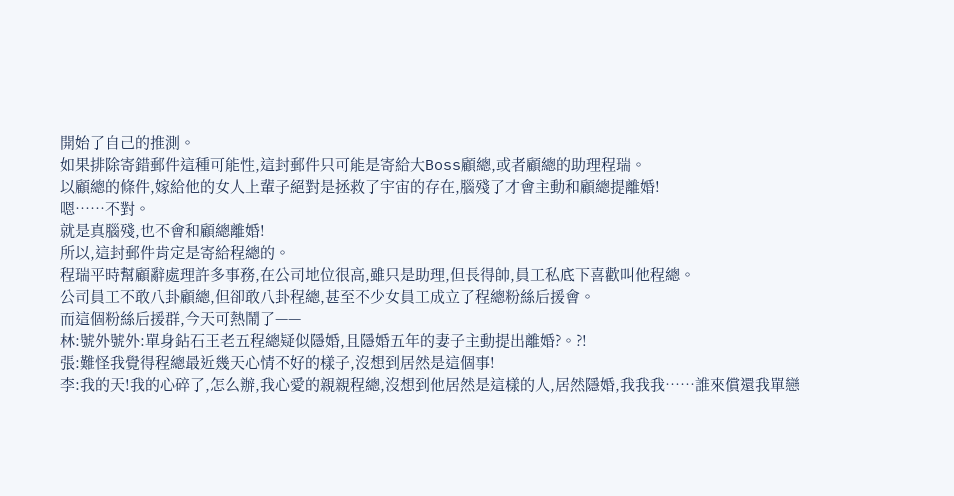開始了自己的推測。
如果排除寄錯郵件這種可能性,這封郵件只可能是寄給大Boss顧總,或者顧總的助理程瑞。
以顧總的條件,嫁給他的女人上輩子絕對是拯救了宇宙的存在,腦殘了才會主動和顧總提離婚!
嗯……不對。
就是真腦殘,也不會和顧總離婚!
所以,這封郵件肯定是寄給程總的。
程瑞平時幫顧辭處理許多事務,在公司地位很高,雖只是助理,但長得帥,員工私底下喜歡叫他程總。
公司員工不敢八卦顧總,但卻敢八卦程總,甚至不少女員工成立了程總粉絲后援會。
而這個粉絲后援群,今天可熱鬧了——
林:號外號外:單身鉆石王老五程總疑似隱婚,且隱婚五年的妻子主動提出離婚?。?!
張:難怪我覺得程總最近幾天心情不好的樣子,沒想到居然是這個事!
李:我的天!我的心碎了,怎么辦,我心愛的親親程總,沒想到他居然是這樣的人,居然隱婚,我我我……誰來償還我單戀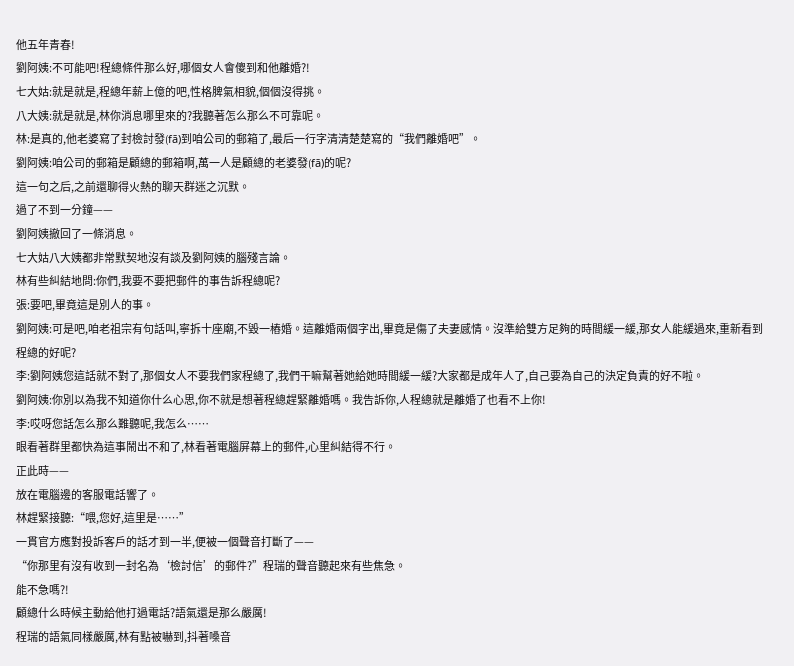他五年青春!
劉阿姨:不可能吧!程總條件那么好,哪個女人會傻到和他離婚?!
七大姑:就是就是,程總年薪上億的吧,性格脾氣相貌,個個沒得挑。
八大姨:就是就是,林你消息哪里來的?我聽著怎么那么不可靠呢。
林:是真的,他老婆寫了封檢討發(fā)到咱公司的郵箱了,最后一行字清清楚楚寫的“我們離婚吧”。
劉阿姨:咱公司的郵箱是顧總的郵箱啊,萬一人是顧總的老婆發(fā)的呢?
這一句之后,之前還聊得火熱的聊天群迷之沉默。
過了不到一分鐘——
劉阿姨撤回了一條消息。
七大姑八大姨都非常默契地沒有談及劉阿姨的腦殘言論。
林有些糾結地問:你們,我要不要把郵件的事告訴程總呢?
張:要吧,畢竟這是別人的事。
劉阿姨:可是吧,咱老祖宗有句話叫,寧拆十座廟,不毀一樁婚。這離婚兩個字出,畢竟是傷了夫妻感情。沒準給雙方足夠的時間緩一緩,那女人能緩過來,重新看到程總的好呢?
李:劉阿姨您這話就不對了,那個女人不要我們家程總了,我們干嘛幫著她給她時間緩一緩?大家都是成年人了,自己要為自己的決定負責的好不啦。
劉阿姨:你別以為我不知道你什么心思,你不就是想著程總趕緊離婚嗎。我告訴你,人程總就是離婚了也看不上你!
李:哎呀您話怎么那么難聽呢,我怎么……
眼看著群里都快為這事鬧出不和了,林看著電腦屏幕上的郵件,心里糾結得不行。
正此時——
放在電腦邊的客服電話響了。
林趕緊接聽:“喂,您好,這里是……”
一貫官方應對投訴客戶的話才到一半,便被一個聲音打斷了——
“你那里有沒有收到一封名為‘檢討信’的郵件?”程瑞的聲音聽起來有些焦急。
能不急嗎?!
顧總什么時候主動給他打過電話?語氣還是那么嚴厲!
程瑞的語氣同樣嚴厲,林有點被嚇到,抖著嗓音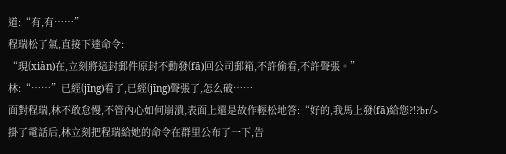道:“有,有……”
程瑞松了氣,直接下達命令:
“現(xiàn)在,立刻將這封郵件原封不動發(fā)回公司郵箱,不許偷看,不許聲張。”
林:“……”已經(jīng)看了,已經(jīng)聲張了,怎么破……
面對程瑞,林不敢怠慢,不管內心如何崩潰,表面上還是故作輕松地答:“好的,我馬上發(fā)給您?!?br/>
掛了電話后,林立刻把程瑞給她的命令在群里公布了一下,告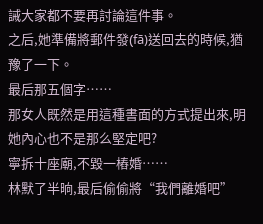誡大家都不要再討論這件事。
之后,她準備將郵件發(fā)送回去的時候,猶豫了一下。
最后那五個字……
那女人既然是用這種書面的方式提出來,明她內心也不是那么堅定吧?
寧拆十座廟,不毀一樁婚……
林默了半晌,最后偷偷將“我們離婚吧”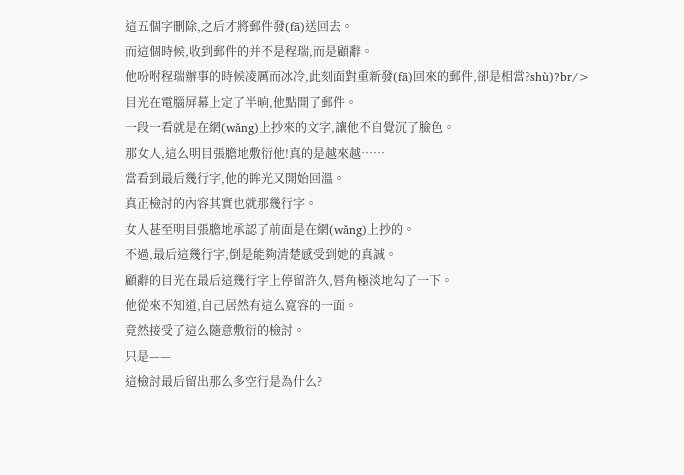這五個字刪除,之后才將郵件發(fā)送回去。
而這個時候,收到郵件的并不是程瑞,而是顧辭。
他吩咐程瑞辦事的時候凌厲而冰冷,此刻面對重新發(fā)回來的郵件,卻是相當?shù)?br/>
目光在電腦屏幕上定了半晌,他點開了郵件。
一段一看就是在網(wǎng)上抄來的文字,讓他不自覺沉了臉色。
那女人,這么明目張膽地敷衍他!真的是越來越……
當看到最后幾行字,他的眸光又開始回溫。
真正檢討的內容其實也就那幾行字。
女人甚至明目張膽地承認了前面是在網(wǎng)上抄的。
不過,最后這幾行字,倒是能夠清楚感受到她的真誠。
顧辭的目光在最后這幾行字上停留許久,唇角極淡地勾了一下。
他從來不知道,自己居然有這么寬容的一面。
竟然接受了這么隨意敷衍的檢討。
只是——
這檢討最后留出那么多空行是為什么?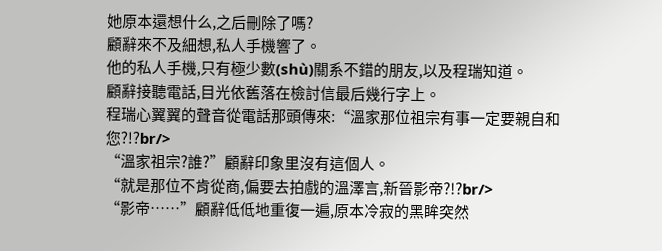她原本還想什么,之后刪除了嗎?
顧辭來不及細想,私人手機響了。
他的私人手機,只有極少數(shù)關系不錯的朋友,以及程瑞知道。
顧辭接聽電話,目光依舊落在檢討信最后幾行字上。
程瑞心翼翼的聲音從電話那頭傳來:“溫家那位祖宗有事一定要親自和您?!?br/>
“溫家祖宗?誰?”顧辭印象里沒有這個人。
“就是那位不肯從商,偏要去拍戲的溫澤言,新晉影帝?!?br/>
“影帝……”顧辭低低地重復一遍,原本冷寂的黑眸突然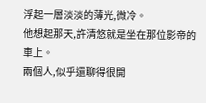浮起一層淡淡的薄光,微冷。
他想起那天,許清悠就是坐在那位影帝的車上。
兩個人,似乎還聊得很開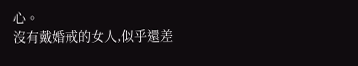心。
沒有戴婚戒的女人,似乎還差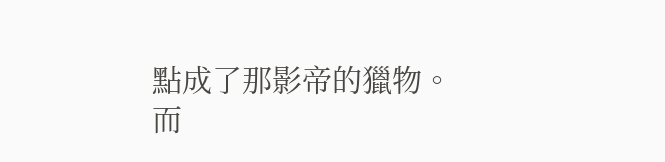點成了那影帝的獵物。
而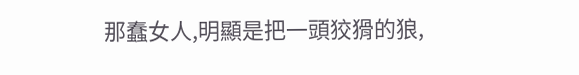那蠢女人,明顯是把一頭狡猾的狼,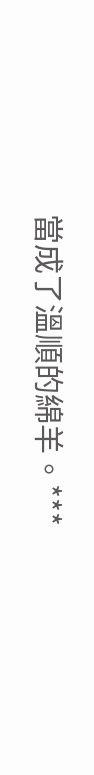當成了溫順的綿羊。***